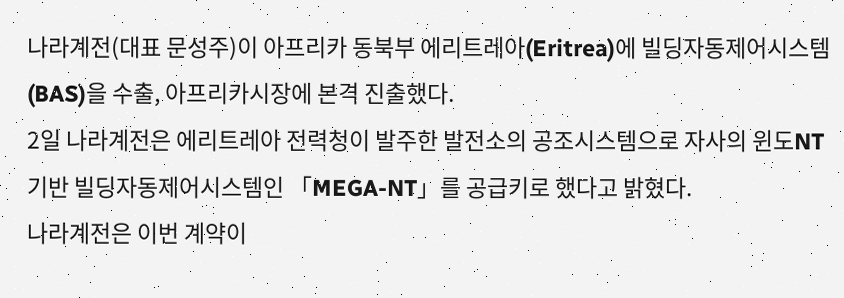나라계전(대표 문성주)이 아프리카 동북부 에리트레아(Eritrea)에 빌딩자동제어시스템(BAS)을 수출, 아프리카시장에 본격 진출했다.
2일 나라계전은 에리트레아 전력청이 발주한 발전소의 공조시스템으로 자사의 윈도NT기반 빌딩자동제어시스템인 「MEGA-NT」를 공급키로 했다고 밝혔다.
나라계전은 이번 계약이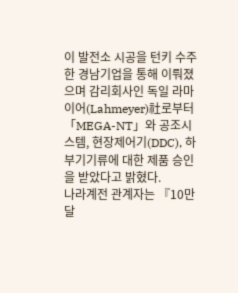이 발전소 시공을 턴키 수주한 경남기업을 통해 이뤄졌으며 감리회사인 독일 라마이어(Lahmeyer)社로부터 「MEGA-NT」와 공조시스템, 현장제어기(DDC), 하부기기류에 대한 제품 승인을 받았다고 밝혔다.
나라계전 관계자는 『10만달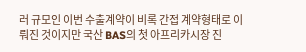러 규모인 이번 수출계약이 비록 간접 계약형태로 이뤄진 것이지만 국산 BAS의 첫 아프리카시장 진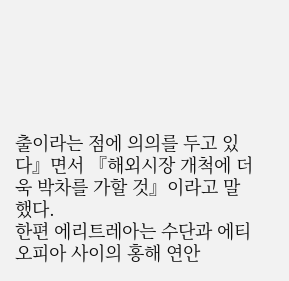출이라는 점에 의의를 두고 있다』면서 『해외시장 개척에 더욱 박차를 가할 것』이라고 말했다.
한편 에리트레아는 수단과 에티오피아 사이의 홍해 연안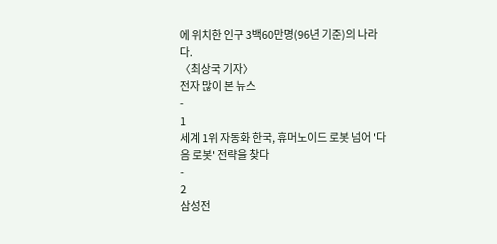에 위치한 인구 3백60만명(96년 기준)의 나라다.
〈최상국 기자〉
전자 많이 본 뉴스
-
1
세계 1위 자동화 한국, 휴머노이드 로봇 넘어 '다음 로봇' 전략을 찾다
-
2
삼성전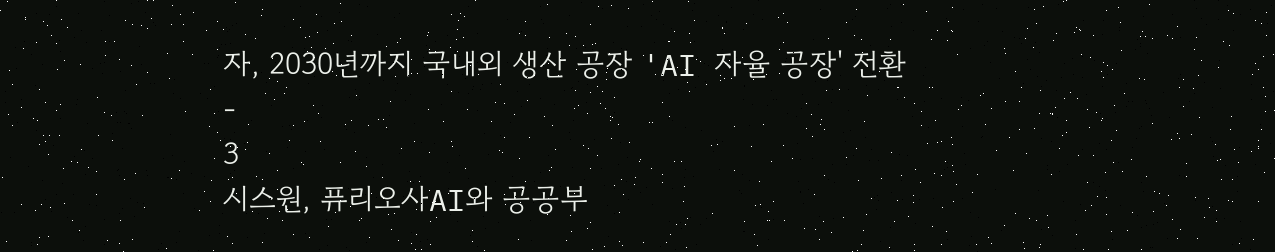자, 2030년까지 국내외 생산 공장 'AI 자율 공장' 전환
-
3
시스원, 퓨리오사AI와 공공부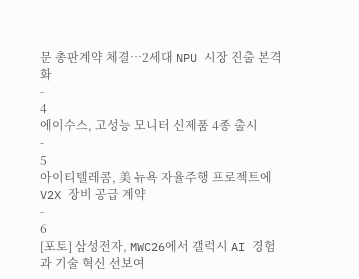문 총판계약 체결…2세대 NPU 시장 진출 본격화
-
4
에이수스, 고성능 모니터 신제품 4종 출시
-
5
아이티텔레콤, 美 뉴욕 자율주행 프로젝트에 V2X 장비 공급 계약
-
6
[포토] 삼성전자, MWC26에서 갤럭시 AI 경험과 기술 혁신 선보여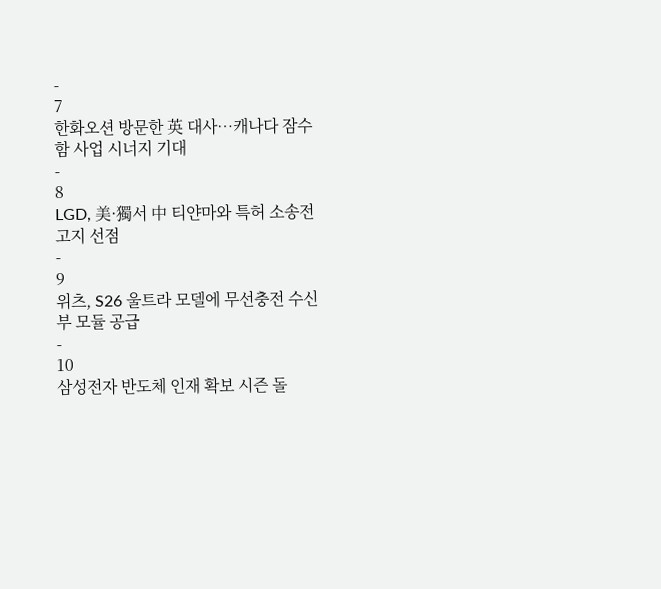-
7
한화오션 방문한 英 대사…캐나다 잠수함 사업 시너지 기대
-
8
LGD, 美·獨서 中 티얀마와 특허 소송전 고지 선점
-
9
위츠, S26 울트라 모델에 무선충전 수신부 모듈 공급
-
10
삼성전자 반도체 인재 확보 시즌 돌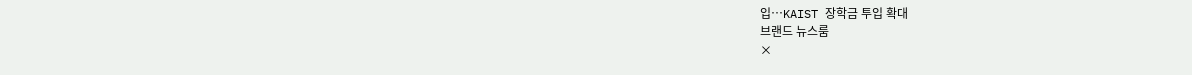입…KAIST 장학금 투입 확대
브랜드 뉴스룸
×